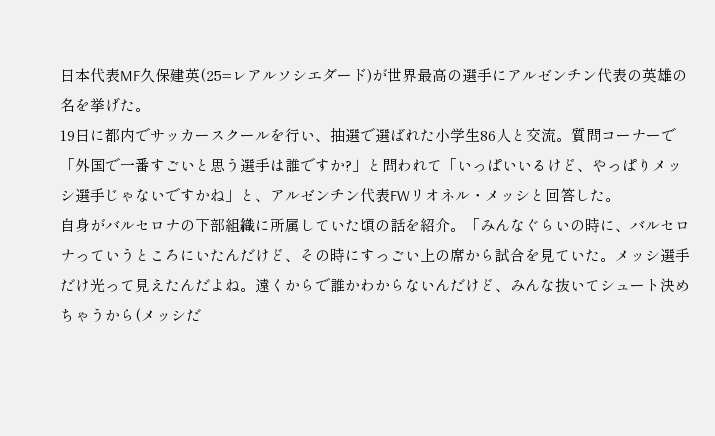日本代表MF久保建英(25=レアルソシエダード)が世界最高の選手にアルゼンチン代表の英雄の名を挙げた。
19日に都内でサッカースクールを行い、抽選で選ばれた小学生86人と交流。質問コーナーで「外国で一番すごいと思う選手は誰ですか?」と問われて「いっぱいいるけど、やっぱりメッシ選手じゃないですかね」と、アルゼンチン代表FWリオネル・メッシと回答した。
自身がバルセロナの下部組織に所属していた頃の話を紹介。「みんなぐらいの時に、バルセロナっていうところにいたんだけど、その時にすっごい上の席から試合を見ていた。メッシ選手だけ光って見えたんだよね。遠くからで誰かわからないんだけど、みんな抜いてシュート決めちゃうから(メッシだ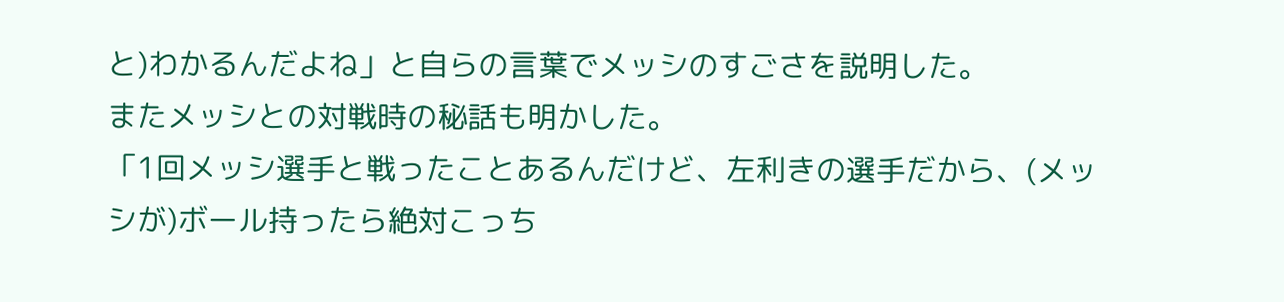と)わかるんだよね」と自らの言葉でメッシのすごさを説明した。
またメッシとの対戦時の秘話も明かした。
「1回メッシ選手と戦ったことあるんだけど、左利きの選手だから、(メッシが)ボール持ったら絶対こっち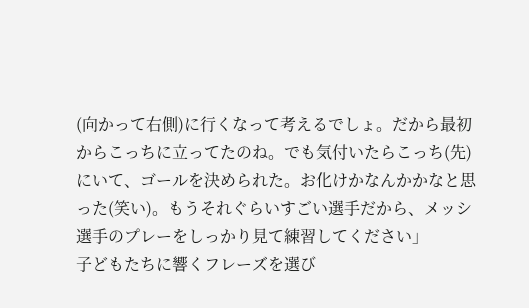(向かって右側)に行くなって考えるでしょ。だから最初からこっちに立ってたのね。でも気付いたらこっち(先)にいて、ゴールを決められた。お化けかなんかかなと思った(笑い)。もうそれぐらいすごい選手だから、メッシ選手のプレーをしっかり見て練習してください」
子どもたちに響くフレーズを選び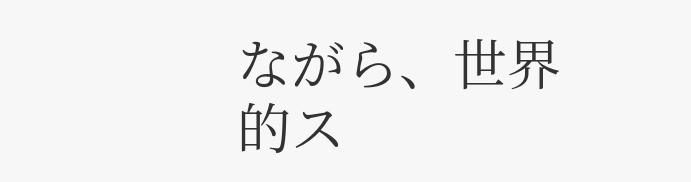ながら、世界的ス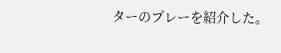ターのプレーを紹介した。